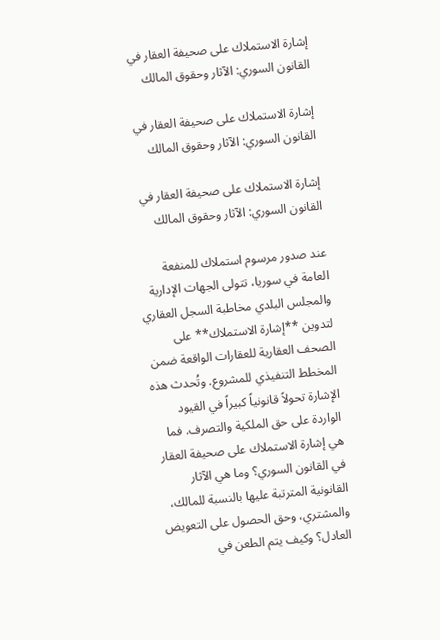إشارة الاستملاك على صحيفة العقار في القانون السوري: الآثار وحقوق المالك

إشارة الاستملاك على صحيفة العقار في القانون السوري: الآثار وحقوق المالك

إشارة الاستملاك على صحيفة العقار في القانون السوري: الآثار وحقوق المالك

عند صدور مرسوم استملاك للمنفعة العامة في سوريا، تتولى الجهات الإدارية والمجلس البلدي مخاطبة السجل العقاري لتدوين **إشارة الاستملاك** على الصحف العقارية للعقارات الواقعة ضمن المخطط التنفيذي للمشروع. وتُحدث هذه الإشارة تحولاً قانونياً كبيراً في القيود الواردة على حق الملكية والتصرف. فما هي إشارة الاستملاك على صحيفة العقار في القانون السوري؟ وما هي الآثار القانونية المترتبة عليها بالنسبة للمالك، والمشتري، وحق الحصول على التعويض العادل؟ وكيف يتم الطعن في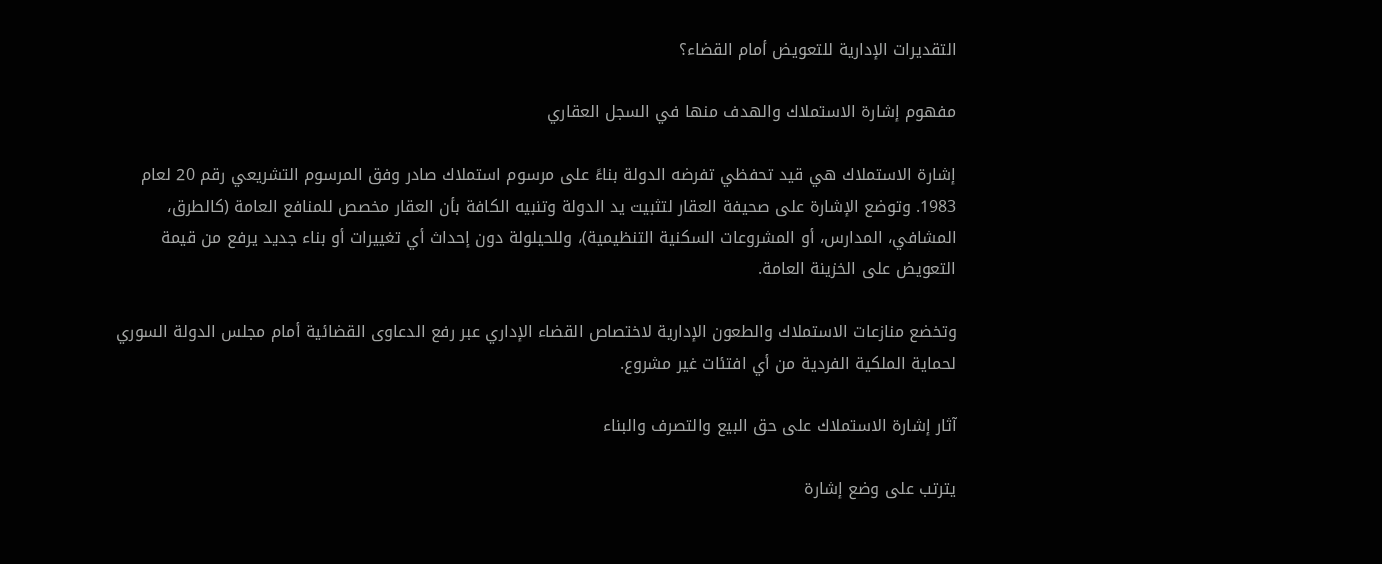التقديرات الإدارية للتعويض أمام القضاء؟

مفهوم إشارة الاستملاك والهدف منها في السجل العقاري

إشارة الاستملاك هي قيد تحفظي تفرضه الدولة بناءً على مرسوم استملاك صادر وفق المرسوم التشريعي رقم 20 لعام 1983. وتوضع الإشارة على صحيفة العقار لتثبيت يد الدولة وتنبيه الكافة بأن العقار مخصص للمنافع العامة (كالطرق، المشافي، المدارس، أو المشروعات السكنية التنظيمية)، وللحيلولة دون إحداث أي تغييرات أو بناء جديد يرفع من قيمة التعويض على الخزينة العامة.

وتخضع منازعات الاستملاك والطعون الإدارية لاختصاص القضاء الإداري عبر رفع الدعاوى القضائية أمام مجلس الدولة السوري لحماية الملكية الفردية من أي افتئات غير مشروع.

آثار إشارة الاستملاك على حق البيع والتصرف والبناء

يترتب على وضع إشارة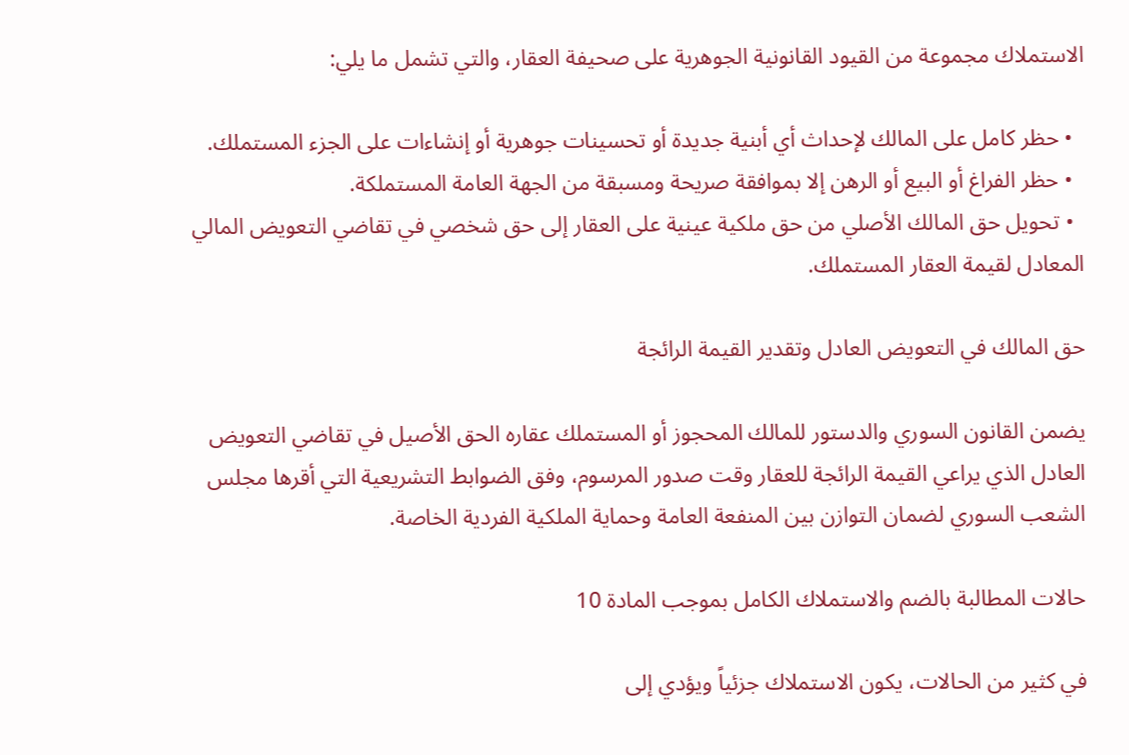الاستملاك مجموعة من القيود القانونية الجوهرية على صحيفة العقار، والتي تشمل ما يلي:

  • حظر كامل على المالك لإحداث أي أبنية جديدة أو تحسينات جوهرية أو إنشاءات على الجزء المستملك.
  • حظر الفراغ أو البيع أو الرهن إلا بموافقة صريحة ومسبقة من الجهة العامة المستملكة.
  • تحويل حق المالك الأصلي من حق ملكية عينية على العقار إلى حق شخصي في تقاضي التعويض المالي المعادل لقيمة العقار المستملك.

حق المالك في التعويض العادل وتقدير القيمة الرائجة

يضمن القانون السوري والدستور للمالك المحجوز أو المستملك عقاره الحق الأصيل في تقاضي التعويض العادل الذي يراعي القيمة الرائجة للعقار وقت صدور المرسوم، وفق الضوابط التشريعية التي أقرها مجلس الشعب السوري لضمان التوازن بين المنفعة العامة وحماية الملكية الفردية الخاصة.

حالات المطالبة بالضم والاستملاك الكامل بموجب المادة 10

في كثير من الحالات، يكون الاستملاك جزئياً ويؤدي إلى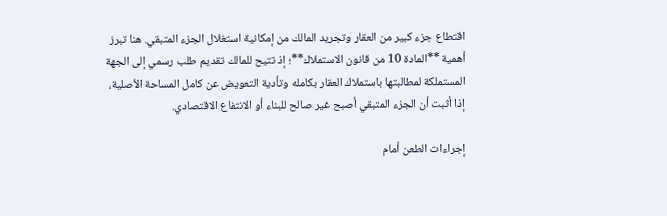اقتطاع جزء كبير من العقار وتجريد المالك من إمكانية استغلال الجزء المتبقي. هنا تبرز أهمية **المادة 10 من قانون الاستملاك**؛ إذ تتيح للمالك تقديم طلب رسمي إلى الجهة المستملكة لمطالبتها باستملاك العقار بكامله وتأدية التعويض عن كامل المساحة الأصلية، إذا أثبت أن الجزء المتبقي أصبح غير صالح للبناء أو الانتفاع الاقتصادي.

إجراءات الطعن أمام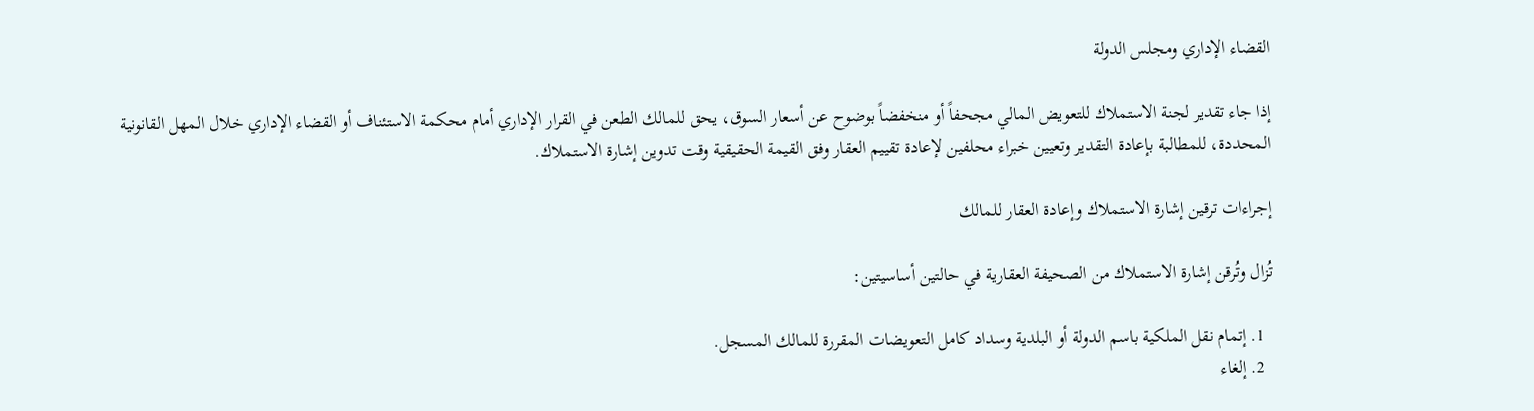القضاء الإداري ومجلس الدولة

إذا جاء تقدير لجنة الاستملاك للتعويض المالي مجحفاً أو منخفضاً بوضوح عن أسعار السوق، يحق للمالك الطعن في القرار الإداري أمام محكمة الاستئناف أو القضاء الإداري خلال المهل القانونية المحددة، للمطالبة بإعادة التقدير وتعيين خبراء محلفين لإعادة تقييم العقار وفق القيمة الحقيقية وقت تدوين إشارة الاستملاك.

إجراءات ترقين إشارة الاستملاك وإعادة العقار للمالك

تُزال وتُرقن إشارة الاستملاك من الصحيفة العقارية في حالتين أساسيتين:

  1. إتمام نقل الملكية باسم الدولة أو البلدية وسداد كامل التعويضات المقررة للمالك المسجل.
  2. إلغاء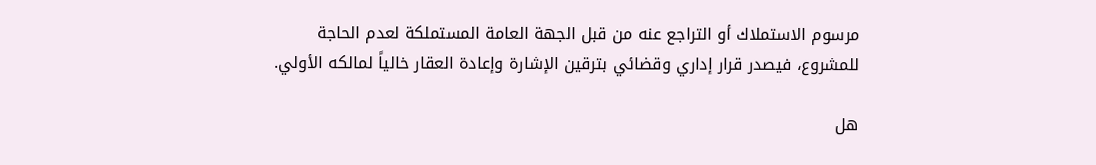مرسوم الاستملاك أو التراجع عنه من قبل الجهة العامة المستملكة لعدم الحاجة للمشروع، فيصدر قرار إداري وقضائي بترقين الإشارة وإعادة العقار خالياً لمالكه الأولي.

هل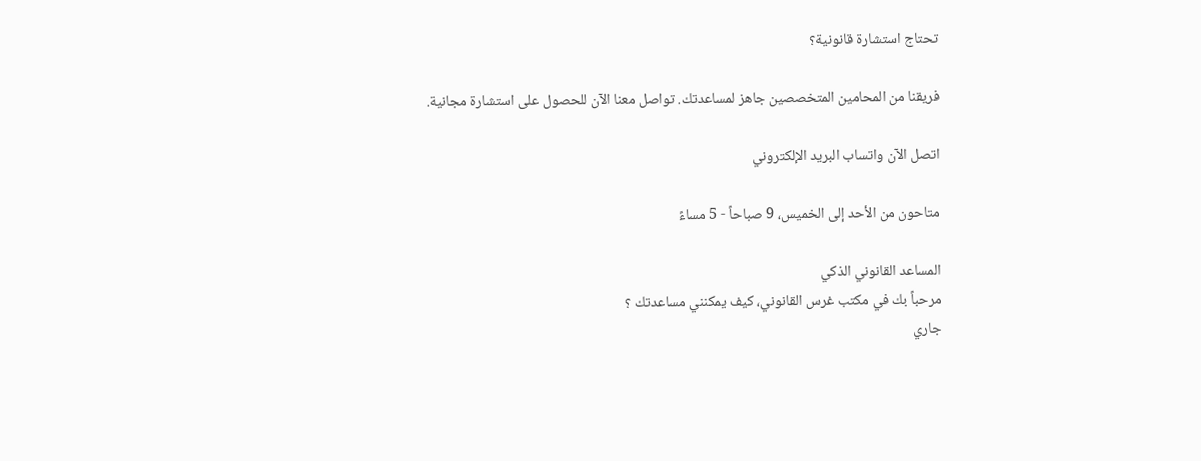تحتاج استشارة قانونية؟

فريقنا من المحامين المتخصصين جاهز لمساعدتك. تواصل معنا الآن للحصول على استشارة مجانية.

اتصل الآن واتساب البريد الإلكتروني

متاحون من الأحد إلى الخميس، 9 صباحاً - 5 مساءً

المساعد القانوني الذكي
مرحباً بك في مكتب غرس القانوني، كيف يمكنني مساعدتك ؟
جاري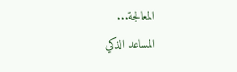المعالجة...
المساعد الذكي